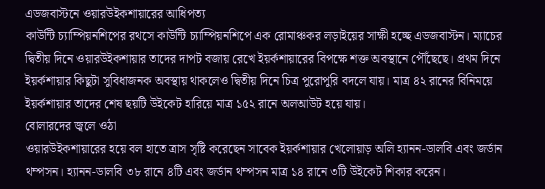এডজবাস্টনে ওয়ারউইকশায়ারের আধিপত্য
কাউন্টি চ্যাম্পিয়নশিপের রথসে কাউন্টি চ্যাম্পিয়নশিপে এক রোমাঞ্চকর লড়াইয়ের সাক্ষী হচ্ছে এডজবাস্টন। ম্যাচের দ্বিতীয় দিনে ওয়ারউইকশায়ার তাদের দাপট বজায় রেখে ইয়র্কশায়ারের বিপক্ষে শক্ত অবস্থানে পৌঁছেছে। প্রথম দিনে ইয়র্কশায়ার কিছুটা সুবিধাজনক অবস্থায় থাকলেও দ্বিতীয় দিনে চিত্র পুরোপুরি বদলে যায়। মাত্র ৪২ রানের বিনিময়ে ইয়র্কশায়ার তাদের শেষ ছয়টি উইকেট হারিয়ে মাত্র ১৫২ রানে অলআউট হয়ে যায়।
বোলারদের জ্বলে ওঠা
ওয়ারউইকশায়ারের হয়ে বল হাতে ত্রাস সৃষ্টি করেছেন সাবেক ইয়র্কশায়ার খেলোয়াড় অলি হ্যানন-ডালবি এবং জর্ডান থম্পসন। হ্যানন-ডালবি ৩৮ রানে ৪টি এবং জর্ডান থম্পসন মাত্র ১৪ রানে ৩টি উইকেট শিকার করেন।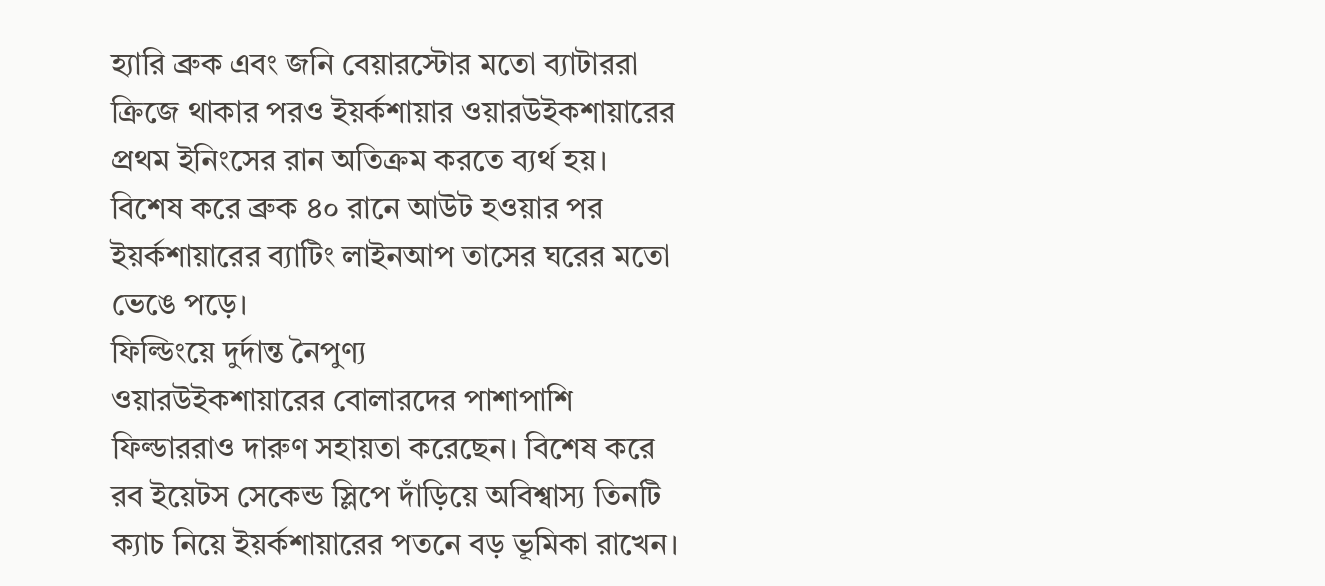হ্যারি ব্রুক এবং জনি বেয়ারস্টোর মতো ব্যাটাররা ক্রিজে থাকার পরও ইয়র্কশায়ার ওয়ারউইকশায়ারের প্রথম ইনিংসের রান অতিক্রম করতে ব্যর্থ হয়। বিশেষ করে ব্রুক ৪০ রানে আউট হওয়ার পর ইয়র্কশায়ারের ব্যাটিং লাইনআপ তাসের ঘরের মতো ভেঙে পড়ে।
ফিল্ডিংয়ে দুর্দান্ত নৈপুণ্য
ওয়ারউইকশায়ারের বোলারদের পাশাপাশি ফিল্ডাররাও দারুণ সহায়তা করেছেন। বিশেষ করে রব ইয়েটস সেকেন্ড স্লিপে দাঁড়িয়ে অবিশ্বাস্য তিনটি ক্যাচ নিয়ে ইয়র্কশায়ারের পতনে বড় ভূমিকা রাখেন।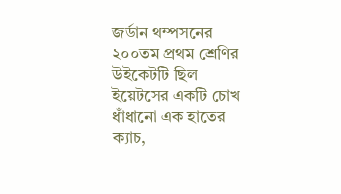জর্ডান থম্পসনের ২০০তম প্রথম শ্রেণির উইকেটটি ছিল ইয়েটসের একটি চোখ ধাঁধানো এক হাতের ক্যাচ,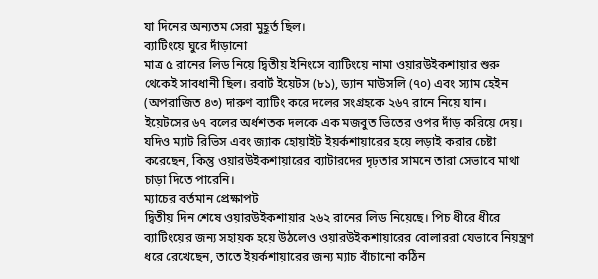যা দিনের অন্যতম সেরা মুহূর্ত ছিল।
ব্যাটিংয়ে ঘুরে দাঁড়ানো
মাত্র ৫ রানের লিড নিয়ে দ্বিতীয় ইনিংসে ব্যাটিংয়ে নামা ওয়ারউইকশায়ার শুরু থেকেই সাবধানী ছিল। রবার্ট ইয়েটস (৮১), ড্যান মাউসলি (৭০) এবং স্যাম হেইন (অপরাজিত ৪৩) দারুণ ব্যাটিং করে দলের সংগ্রহকে ২৬৭ রানে নিয়ে যান। ইয়েটসের ৬৭ বলের অর্ধশতক দলকে এক মজবুত ভিতের ওপর দাঁড় করিয়ে দেয়। যদিও ম্যাট রিভিস এবং জ্যাক হোয়াইট ইয়র্কশায়ারের হয়ে লড়াই করার চেষ্টা করেছেন, কিন্তু ওয়ারউইকশায়ারের ব্যাটারদের দৃঢ়তার সামনে তারা সেভাবে মাথা চাড়া দিতে পারেনি।
ম্যাচের বর্তমান প্রেক্ষাপট
দ্বিতীয় দিন শেষে ওয়ারউইকশায়ার ২৬২ রানের লিড নিয়েছে। পিচ ধীরে ধীরে ব্যাটিংয়ের জন্য সহায়ক হয়ে উঠলেও ওয়ারউইকশায়ারের বোলাররা যেভাবে নিয়ন্ত্রণ ধরে রেখেছেন, তাতে ইয়র্কশায়ারের জন্য ম্যাচ বাঁচানো কঠিন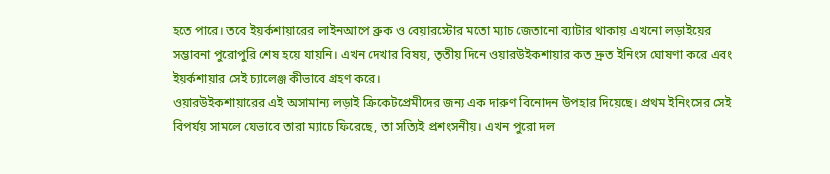হতে পারে। তবে ইয়র্কশায়ারের লাইনআপে ব্রুক ও বেয়ারস্টোর মতো ম্যাচ জেতানো ব্যাটার থাকায় এখনো লড়াইয়ের সম্ভাবনা পুরোপুরি শেষ হয়ে যায়নি। এখন দেখার বিষয়, তৃতীয় দিনে ওয়ারউইকশায়ার কত দ্রুত ইনিংস ঘোষণা করে এবং ইয়র্কশায়ার সেই চ্যালেঞ্জ কীভাবে গ্রহণ করে।
ওয়ারউইকশায়ারের এই অসামান্য লড়াই ক্রিকেটপ্রেমীদের জন্য এক দারুণ বিনোদন উপহার দিয়েছে। প্রথম ইনিংসের সেই বিপর্যয় সামলে যেভাবে তারা ম্যাচে ফিরেছে, তা সত্যিই প্রশংসনীয়। এখন পুরো দল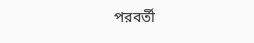পরবর্তী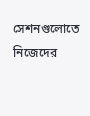সেশনগুলোতে নিজেদের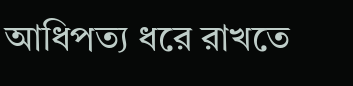আধিপত্য ধরে রাখতে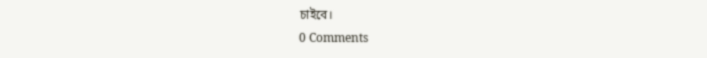চাইবে।
0 Comments